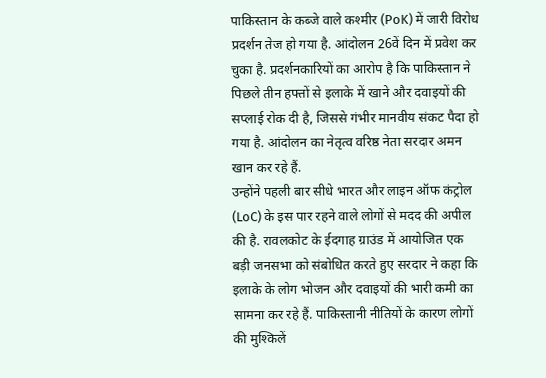पाकिस्तान के कब्जे वाले कश्मीर (PoK) में जारी विरोध प्रदर्शन तेज हो गया है. आंदोलन 26वें दिन में प्रवेश कर चुका है. प्रदर्शनकारियों का आरोप है कि पाकिस्तान ने पिछले तीन हफ्तों से इलाके में खाने और दवाइयों की सप्लाई रोक दी है, जिससे गंभीर मानवीय संकट पैदा हो गया है. आंदोलन का नेतृत्व वरिष्ठ नेता सरदार अमन खान कर रहे हैं.
उन्होंने पहली बार सीधे भारत और लाइन ऑफ कंट्रोल (LoC) के इस पार रहने वाले लोगों से मदद की अपील की है. रावलकोट के ईदगाह ग्राउंड में आयोजित एक बड़ी जनसभा को संबोधित करते हुए सरदार ने कहा कि इलाके के लोग भोजन और दवाइयों की भारी कमी का सामना कर रहे हैं. पाकिस्तानी नीतियों के कारण लोगों की मुश्किलें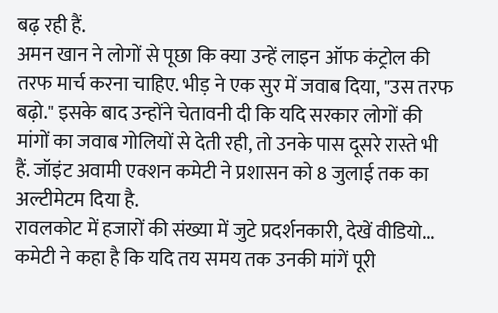बढ़ रही हैं.
अमन खान ने लोगों से पूछा कि क्या उन्हें लाइन ऑफ कंट्रोल की तरफ मार्च करना चाहिए. भीड़ ने एक सुर में जवाब दिया, "उस तरफ बढ़ो." इसके बाद उन्होंने चेतावनी दी कि यदि सरकार लोगों की मांगों का जवाब गोलियों से देती रही, तो उनके पास दूसरे रास्ते भी हैं. जॉइंट अवामी एक्शन कमेटी ने प्रशासन को 8 जुलाई तक का अल्टीमेटम दिया है.
रावलकोट में हजारों की संख्या में जुटे प्रदर्शनकारी, देखें वीडियो...
कमेटी ने कहा है कि यदि तय समय तक उनकी मांगें पूरी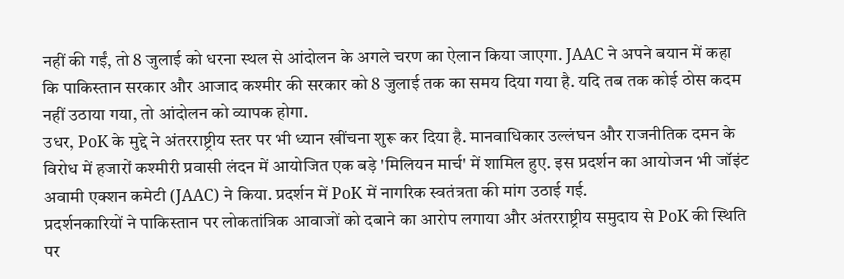नहीं की गईं, तो 8 जुलाई को धरना स्थल से आंदोलन के अगले चरण का ऐलान किया जाएगा. JAAC ने अपने बयान में कहा कि पाकिस्तान सरकार और आजाद कश्मीर की सरकार को 8 जुलाई तक का समय दिया गया है. यदि तब तक कोई ठोस कदम नहीं उठाया गया, तो आंदोलन को व्यापक होगा.
उधर, PoK के मुद्दे ने अंतरराष्ट्रीय स्तर पर भी ध्यान खींचना शुरू कर दिया है. मानवाधिकार उल्लंघन और राजनीतिक दमन के विरोध में हजारों कश्मीरी प्रवासी लंदन में आयोजित एक बड़े 'मिलियन मार्च' में शामिल हुए. इस प्रदर्शन का आयोजन भी जॉइंट अवामी एक्शन कमेटी (JAAC) ने किया. प्रदर्शन में PoK में नागरिक स्वतंत्रता की मांग उठाई गई.
प्रदर्शनकारियों ने पाकिस्तान पर लोकतांत्रिक आवाजों को दबाने का आरोप लगाया और अंतरराष्ट्रीय समुदाय से PoK की स्थिति पर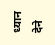ध्यान देने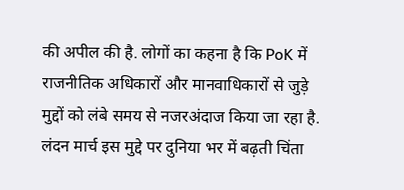की अपील की है. लोगों का कहना है कि PoK में राजनीतिक अधिकारों और मानवाधिकारों से जुड़े मुद्दों को लंबे समय से नजरअंदाज किया जा रहा है. लंदन मार्च इस मुद्दे पर दुनिया भर में बढ़ती चिंता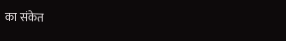का संकेत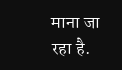माना जा रहा है.